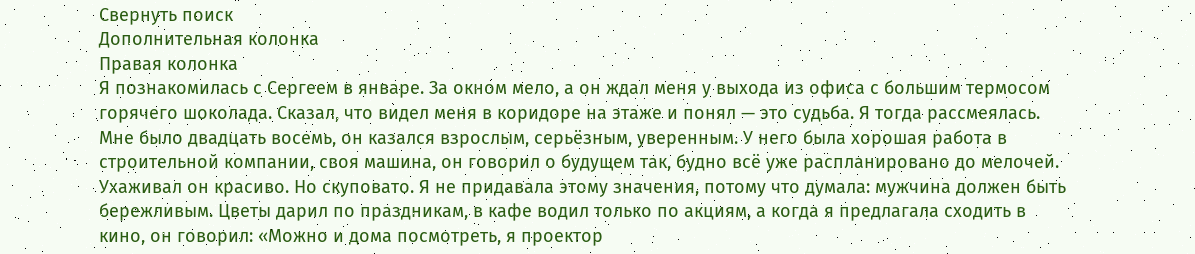Свернуть поиск
Дополнительная колонка
Правая колонка
Я познакомилась с Сергеем в январе. За окном мело, а он ждал меня у выхода из офиса с большим термосом горячего шоколада. Сказал, что видел меня в коридоре на этаже и понял — это судьба. Я тогда рассмеялась. Мне было двадцать восемь, он казался взрослым, серьёзным, уверенным. У него была хорошая работа в строительной компании, своя машина, он говорил о будущем так, будно всё уже распланировано до мелочей.
Ухаживал он красиво. Но скуповато. Я не придавала этому значения, потому что думала: мужчина должен быть бережливым. Цветы дарил по праздникам, в кафе водил только по акциям, а когда я предлагала сходить в кино, он говорил: «Можно и дома посмотреть, я проектор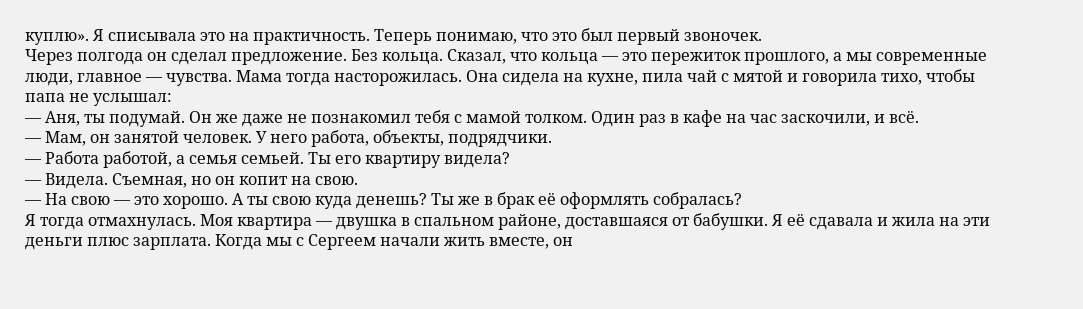куплю». Я списывала это на практичность. Теперь понимаю, что это был первый звоночек.
Через полгода он сделал предложение. Без кольца. Сказал, что кольца — это пережиток прошлого, а мы современные люди, главное — чувства. Мама тогда насторожилась. Она сидела на кухне, пила чай с мятой и говорила тихо, чтобы папа не услышал:
— Аня, ты подумай. Он же даже не познакомил тебя с мамой толком. Один раз в кафе на час заскочили, и всё.
— Мам, он занятой человек. У него работа, объекты, подрядчики.
— Работа работой, а семья семьей. Ты его квартиру видела?
— Видела. Съемная, но он копит на свою.
— На свою — это хорошо. А ты свою куда денешь? Ты же в брак её оформлять собралась?
Я тогда отмахнулась. Моя квартира — двушка в спальном районе, доставшаяся от бабушки. Я её сдавала и жила на эти деньги плюс зарплата. Когда мы с Сергеем начали жить вместе, он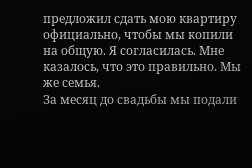предложил сдать мою квартиру официально, чтобы мы копили на общую. Я согласилась. Мне казалось, что это правильно. Мы же семья.
За месяц до свадьбы мы подали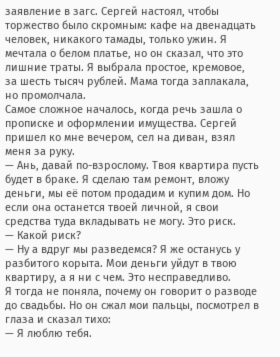заявление в загс. Сергей настоял, чтобы торжество было скромным: кафе на двенадцать человек, никакого тамады, только ужин. Я мечтала о белом платье, но он сказал, что это лишние траты. Я выбрала простое, кремовое, за шесть тысяч рублей. Мама тогда заплакала, но промолчала.
Самое сложное началось, когда речь зашла о прописке и оформлении имущества. Сергей пришел ко мне вечером, сел на диван, взял меня за руку.
— Ань, давай по-взрослому. Твоя квартира пусть будет в браке. Я сделаю там ремонт, вложу деньги, мы её потом продадим и купим дом. Но если она останется твоей личной, я свои средства туда вкладывать не могу. Это риск.
— Какой риск?
— Ну а вдруг мы разведемся? Я же останусь у разбитого корыта. Мои деньги уйдут в твою квартиру, а я ни с чем. Это несправедливо.
Я тогда не поняла, почему он говорит о разводе до свадьбы. Но он сжал мои пальцы, посмотрел в глаза и сказал тихо:
— Я люблю тебя.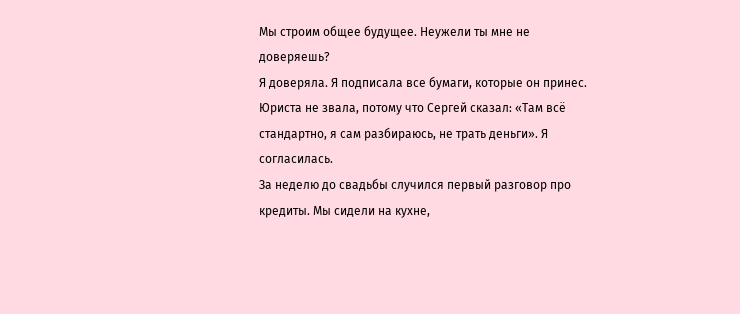Мы строим общее будущее. Неужели ты мне не доверяешь?
Я доверяла. Я подписала все бумаги, которые он принес. Юриста не звала, потому что Сергей сказал: «Там всё стандартно, я сам разбираюсь, не трать деньги». Я согласилась.
За неделю до свадьбы случился первый разговор про кредиты. Мы сидели на кухне,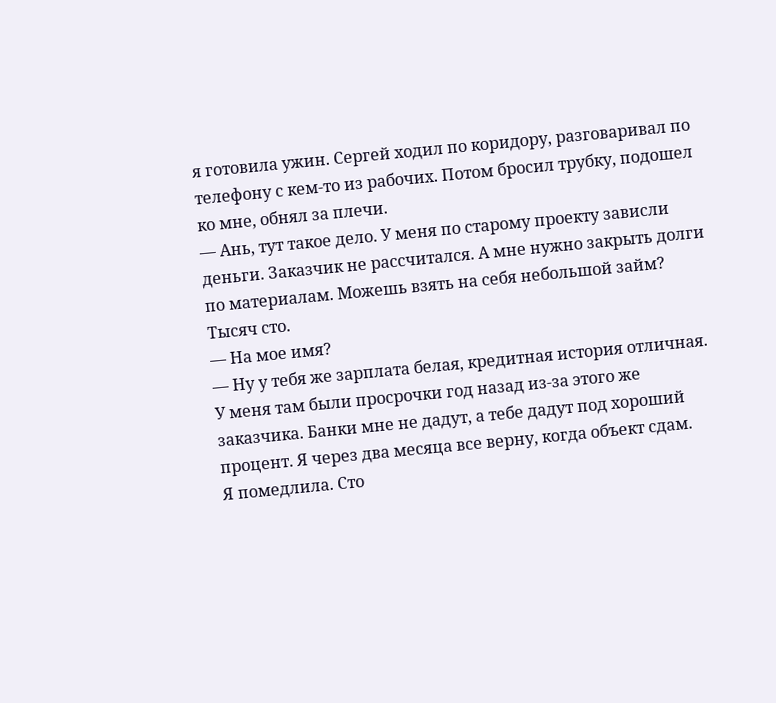я готовила ужин. Сергей ходил по коридору, разговаривал по телефону с кем-то из рабочих. Потом бросил трубку, подошел ко мне, обнял за плечи.
— Ань, тут такое дело. У меня по старому проекту зависли деньги. Заказчик не рассчитался. А мне нужно закрыть долги по материалам. Можешь взять на себя небольшой займ? Тысяч сто.
— На мое имя?
— Ну у тебя же зарплата белая, кредитная история отличная. У меня там были просрочки год назад из-за этого же заказчика. Банки мне не дадут, а тебе дадут под хороший процент. Я через два месяца все верну, когда объект сдам.
Я помедлила. Сто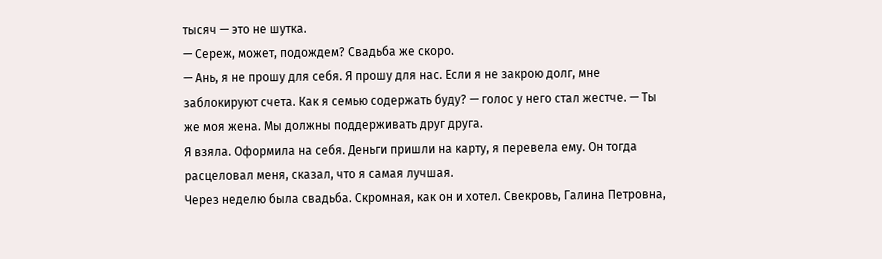тысяч — это не шутка.
— Сереж, может, подождем? Свадьба же скоро.
— Ань, я не прошу для себя. Я прошу для нас. Если я не закрою долг, мне заблокируют счета. Как я семью содержать буду? — голос у него стал жестче. — Ты же моя жена. Мы должны поддерживать друг друга.
Я взяла. Оформила на себя. Деньги пришли на карту, я перевела ему. Он тогда расцеловал меня, сказал, что я самая лучшая.
Через неделю была свадьба. Скромная, как он и хотел. Свекровь, Галина Петровна,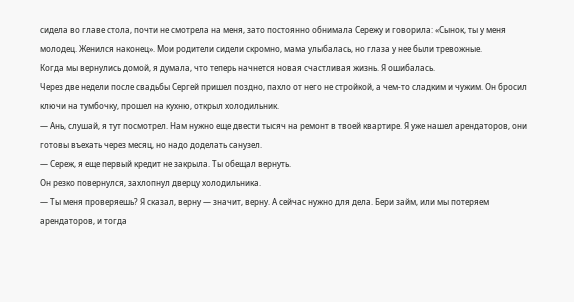сидела во главе стола, почти не смотрела на меня, зато постоянно обнимала Сережу и говорила: «Сынок, ты у меня молодец. Женился наконец». Мои родители сидели скромно, мама улыбалась, но глаза у нее были тревожные.
Когда мы вернулись домой, я думала, что теперь начнется новая счастливая жизнь. Я ошибалась.
Через две недели после свадьбы Сергей пришел поздно, пахло от него не стройкой, а чем-то сладким и чужим. Он бросил ключи на тумбочку, прошел на кухню, открыл холодильник.
— Ань, слушай, я тут посмотрел. Нам нужно еще двести тысяч на ремонт в твоей квартире. Я уже нашел арендаторов, они готовы въехать через месяц, но надо доделать санузел.
— Сереж, я еще первый кредит не закрыла. Ты обещал вернуть.
Он резко повернулся, захлопнул дверцу холодильника.
— Ты меня проверяешь? Я сказал, верну — значит, верну. А сейчас нужно для дела. Бери займ, или мы потеряем арендаторов, и тогда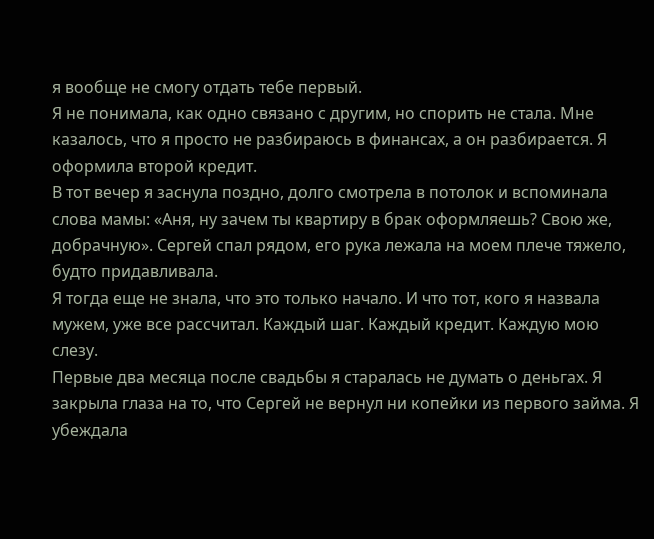я вообще не смогу отдать тебе первый.
Я не понимала, как одно связано с другим, но спорить не стала. Мне казалось, что я просто не разбираюсь в финансах, а он разбирается. Я оформила второй кредит.
В тот вечер я заснула поздно, долго смотрела в потолок и вспоминала слова мамы: «Аня, ну зачем ты квартиру в брак оформляешь? Свою же, добрачную». Сергей спал рядом, его рука лежала на моем плече тяжело, будто придавливала.
Я тогда еще не знала, что это только начало. И что тот, кого я назвала мужем, уже все рассчитал. Каждый шаг. Каждый кредит. Каждую мою слезу.
Первые два месяца после свадьбы я старалась не думать о деньгах. Я закрыла глаза на то, что Сергей не вернул ни копейки из первого займа. Я убеждала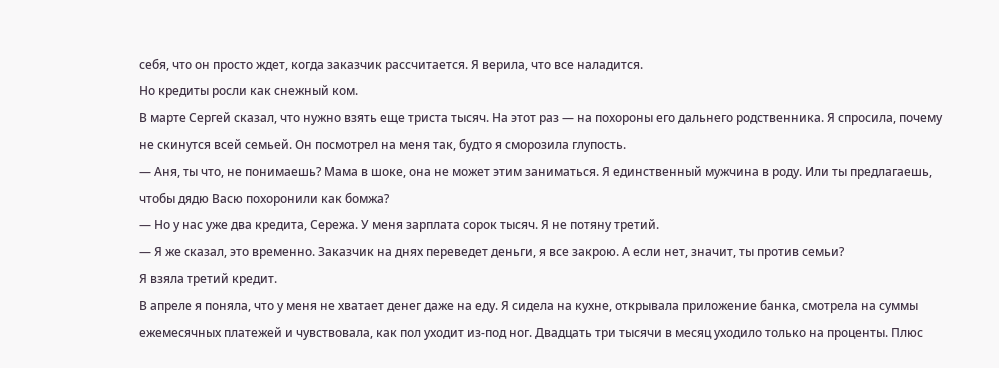себя, что он просто ждет, когда заказчик рассчитается. Я верила, что все наладится.
Но кредиты росли как снежный ком.
В марте Сергей сказал, что нужно взять еще триста тысяч. На этот раз — на похороны его дальнего родственника. Я спросила, почему не скинутся всей семьей. Он посмотрел на меня так, будто я сморозила глупость.
— Аня, ты что, не понимаешь? Мама в шоке, она не может этим заниматься. Я единственный мужчина в роду. Или ты предлагаешь, чтобы дядю Васю похоронили как бомжа?
— Но у нас уже два кредита, Сережа. У меня зарплата сорок тысяч. Я не потяну третий.
— Я же сказал, это временно. Заказчик на днях переведет деньги, я все закрою. А если нет, значит, ты против семьи?
Я взяла третий кредит.
В апреле я поняла, что у меня не хватает денег даже на еду. Я сидела на кухне, открывала приложение банка, смотрела на суммы ежемесячных платежей и чувствовала, как пол уходит из-под ног. Двадцать три тысячи в месяц уходило только на проценты. Плюс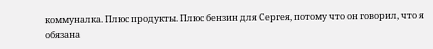коммуналка. Плюс продукты. Плюс бензин для Сергея, потому что он говорил, что я обязана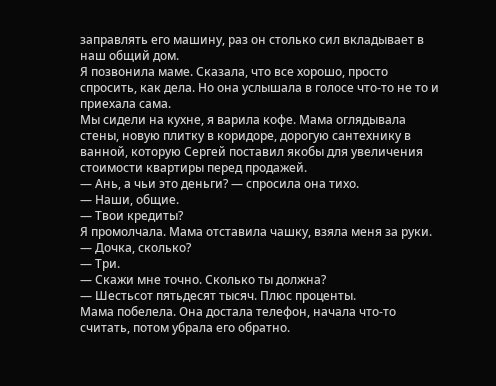заправлять его машину, раз он столько сил вкладывает в наш общий дом.
Я позвонила маме. Сказала, что все хорошо, просто спросить, как дела. Но она услышала в голосе что-то не то и приехала сама.
Мы сидели на кухне, я варила кофе. Мама оглядывала стены, новую плитку в коридоре, дорогую сантехнику в ванной, которую Сергей поставил якобы для увеличения стоимости квартиры перед продажей.
— Ань, а чьи это деньги? — спросила она тихо.
— Наши, общие.
— Твои кредиты?
Я промолчала. Мама отставила чашку, взяла меня за руки.
— Дочка, сколько?
— Три.
— Скажи мне точно. Сколько ты должна?
— Шестьсот пятьдесят тысяч. Плюс проценты.
Мама побелела. Она достала телефон, начала что-то считать, потом убрала его обратно.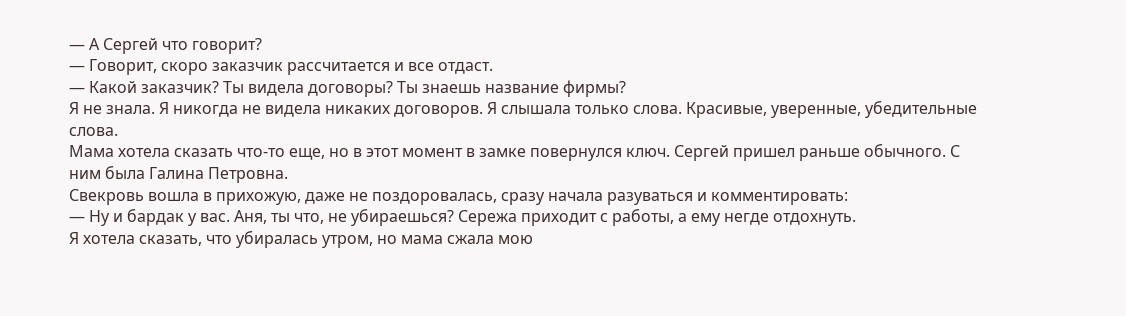— А Сергей что говорит?
— Говорит, скоро заказчик рассчитается и все отдаст.
— Какой заказчик? Ты видела договоры? Ты знаешь название фирмы?
Я не знала. Я никогда не видела никаких договоров. Я слышала только слова. Красивые, уверенные, убедительные слова.
Мама хотела сказать что-то еще, но в этот момент в замке повернулся ключ. Сергей пришел раньше обычного. С ним была Галина Петровна.
Свекровь вошла в прихожую, даже не поздоровалась, сразу начала разуваться и комментировать:
— Ну и бардак у вас. Аня, ты что, не убираешься? Сережа приходит с работы, а ему негде отдохнуть.
Я хотела сказать, что убиралась утром, но мама сжала мою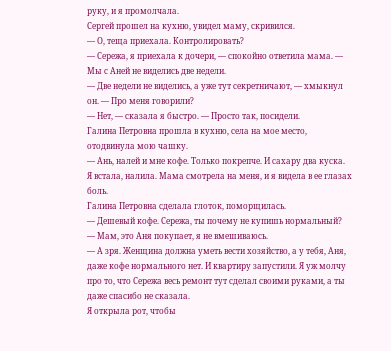руку, и я промолчала.
Сергей прошел на кухню, увидел маму, скривился.
— О, теща приехала. Контролировать?
— Сережа, я приехала к дочери, — спокойно ответила мама. — Мы с Аней не виделись две недели.
— Две недели не виделись, а уже тут секретничают, — хмыкнул он. — Про меня говорили?
— Нет, — сказала я быстро. — Просто так, посидели.
Галина Петровна прошла в кухню, села на мое место, отодвинула мою чашку.
— Ань, налей и мне кофе. Только покрепче. И сахару два куска.
Я встала, налила. Мама смотрела на меня, и я видела в ее глазах боль.
Галина Петровна сделала глоток, поморщилась.
— Дешевый кофе. Сережа, ты почему не купишь нормальный?
— Мам, это Аня покупает, я не вмешиваюсь.
— А зря. Женщина должна уметь вести хозяйство, а у тебя, Аня, даже кофе нормального нет. И квартиру запустили. Я уж молчу про то, что Сережа весь ремонт тут сделал своими руками, а ты даже спасибо не сказала.
Я открыла рот, чтобы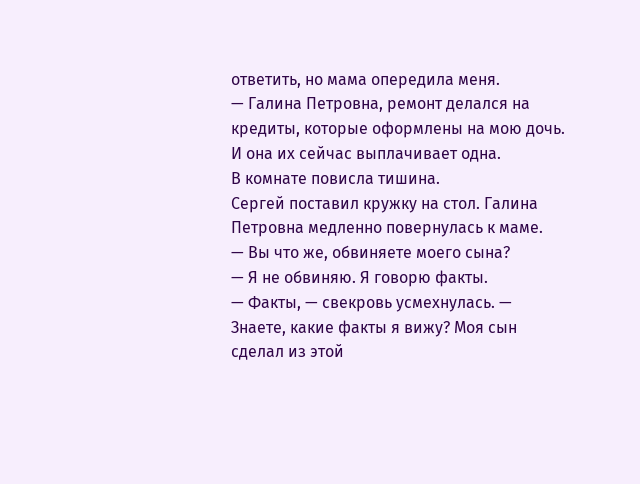ответить, но мама опередила меня.
— Галина Петровна, ремонт делался на кредиты, которые оформлены на мою дочь. И она их сейчас выплачивает одна.
В комнате повисла тишина.
Сергей поставил кружку на стол. Галина Петровна медленно повернулась к маме.
— Вы что же, обвиняете моего сына?
— Я не обвиняю. Я говорю факты.
— Факты, — свекровь усмехнулась. — Знаете, какие факты я вижу? Моя сын сделал из этой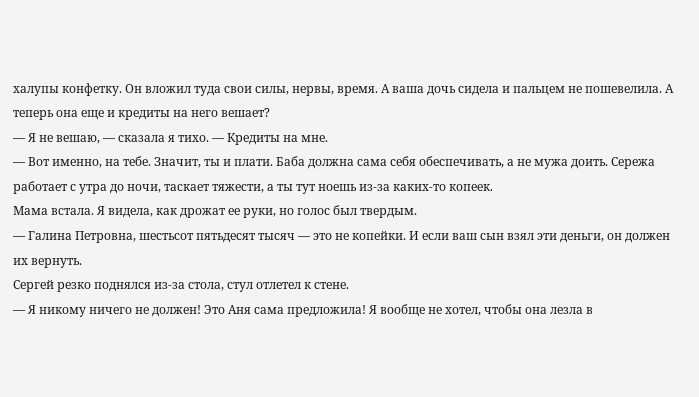халупы конфетку. Он вложил туда свои силы, нервы, время. А ваша дочь сидела и пальцем не пошевелила. А теперь она еще и кредиты на него вешает?
— Я не вешаю, — сказала я тихо. — Кредиты на мне.
— Вот именно, на тебе. Значит, ты и плати. Баба должна сама себя обеспечивать, а не мужа доить. Сережа работает с утра до ночи, таскает тяжести, а ты тут ноешь из-за каких-то копеек.
Мама встала. Я видела, как дрожат ее руки, но голос был твердым.
— Галина Петровна, шестьсот пятьдесят тысяч — это не копейки. И если ваш сын взял эти деньги, он должен их вернуть.
Сергей резко поднялся из-за стола, стул отлетел к стене.
— Я никому ничего не должен! Это Аня сама предложила! Я вообще не хотел, чтобы она лезла в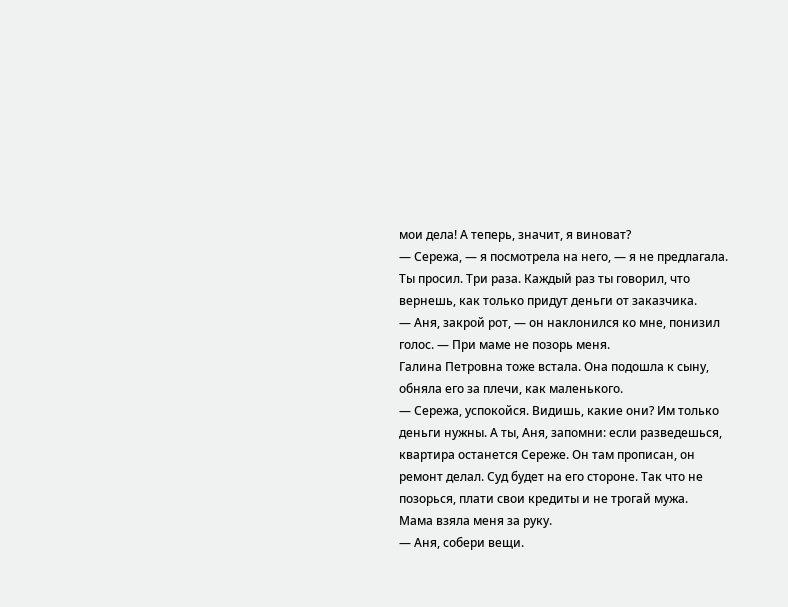мои дела! А теперь, значит, я виноват?
— Сережа, — я посмотрела на него, — я не предлагала. Ты просил. Три раза. Каждый раз ты говорил, что вернешь, как только придут деньги от заказчика.
— Аня, закрой рот, — он наклонился ко мне, понизил голос. — При маме не позорь меня.
Галина Петровна тоже встала. Она подошла к сыну, обняла его за плечи, как маленького.
— Сережа, успокойся. Видишь, какие они? Им только деньги нужны. А ты, Аня, запомни: если разведешься, квартира останется Сереже. Он там прописан, он ремонт делал. Суд будет на его стороне. Так что не позорься, плати свои кредиты и не трогай мужа.
Мама взяла меня за руку.
— Аня, собери вещи.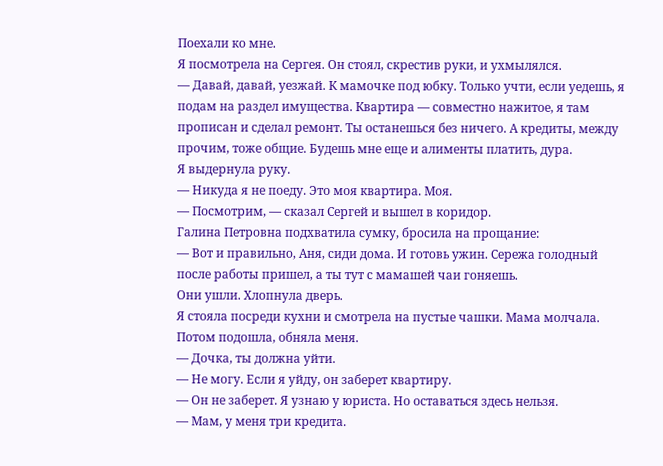Поехали ко мне.
Я посмотрела на Сергея. Он стоял, скрестив руки, и ухмылялся.
— Давай, давай, уезжай. К мамочке под юбку. Только учти, если уедешь, я подам на раздел имущества. Квартира — совместно нажитое, я там прописан и сделал ремонт. Ты останешься без ничего. А кредиты, между прочим, тоже общие. Будешь мне еще и алименты платить, дура.
Я выдернула руку.
— Никуда я не поеду. Это моя квартира. Моя.
— Посмотрим, — сказал Сергей и вышел в коридор.
Галина Петровна подхватила сумку, бросила на прощание:
— Вот и правильно, Аня, сиди дома. И готовь ужин. Сережа голодный после работы пришел, а ты тут с мамашей чаи гоняешь.
Они ушли. Хлопнула дверь.
Я стояла посреди кухни и смотрела на пустые чашки. Мама молчала. Потом подошла, обняла меня.
— Дочка, ты должна уйти.
— Не могу. Если я уйду, он заберет квартиру.
— Он не заберет. Я узнаю у юриста. Но оставаться здесь нельзя.
— Мам, у меня три кредита.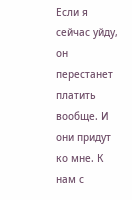Если я сейчас уйду, он перестанет платить вообще. И они придут ко мне. К нам с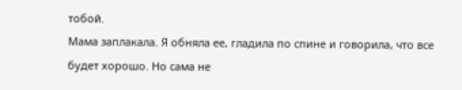тобой.
Мама заплакала. Я обняла ее, гладила по спине и говорила, что все будет хорошо. Но сама не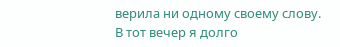верила ни одному своему слову.
В тот вечер я долго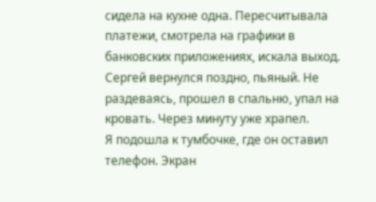сидела на кухне одна. Пересчитывала платежи, смотрела на графики в банковских приложениях, искала выход. Сергей вернулся поздно, пьяный. Не раздеваясь, прошел в спальню, упал на кровать. Через минуту уже храпел.
Я подошла к тумбочке, где он оставил телефон. Экран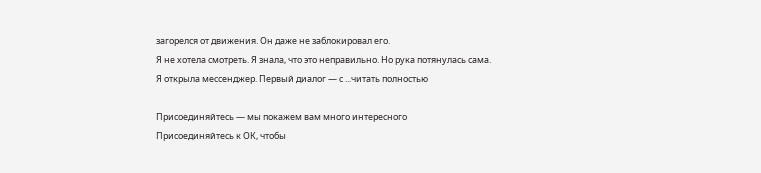загорелся от движения. Он даже не заблокировал его.
Я не хотела смотреть. Я знала, что это неправильно. Но рука потянулась сама.
Я открыла мессенджер. Первый диалог — с ...читать полностью

Присоединяйтесь — мы покажем вам много интересного
Присоединяйтесь к ОК, чтобы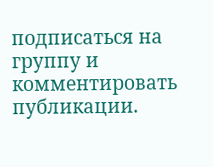подписаться на группу и комментировать публикации.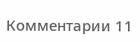Комментарии 11